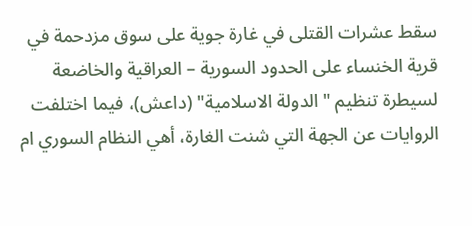سقط عشرات القتلى في غارة جوية على سوق مزدحمة في قرية الخنساء على الحدود السورية – العراقية والخاضعة لسيطرة تنظيم "الدولة الاسلامية" (داعش)، فيما اختلفت الروايات عن الجهة التي شنت الغارة، أهي النظام السوري ام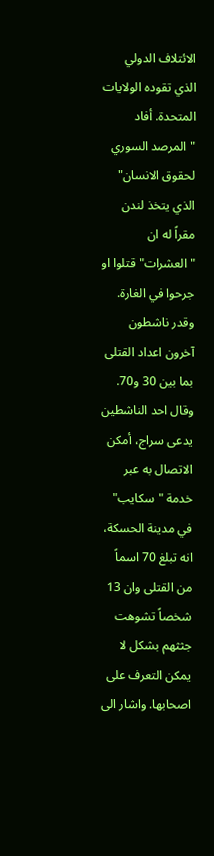الائتلاف الدولي الذي تقوده الولايات المتحدة. أفاد "المرصد السوري لحقوق الانسان" الذي يتخذ لندن مقراً له ان "العشرات" قتلوا او جرحوا في الغارة. وقدر ناشطون آخرون اعداد القتلى بما بين 30 و70. وقال احد الناشطين يدعى سراج، أمكن الاتصال به عبر خدمة "سكايب" في مدينة الحسكة، انه تبلغ 70 اسماً من القتلى وان 13 شخصاً تشوهت جثثهم بشكل لا يمكن التعرف على اصحابها. واشار الى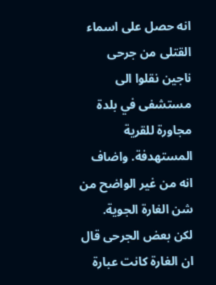انه حصل على اسماء القتلى من جرحى ناجين نقلوا الى مستشفى في بلدة مجاورة للقرية المستهدفة. واضاف انه من غير الواضح من شن الغارة الجوية.
لكن بعض الجرحى قال ان الغارة كانت عبارة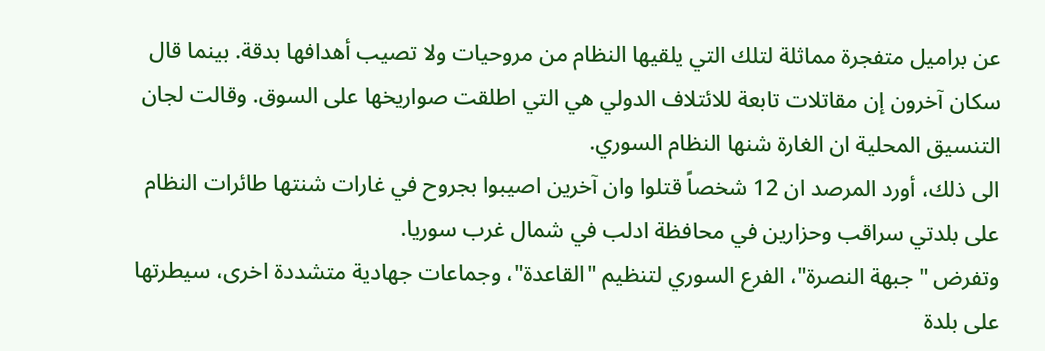عن براميل متفجرة مماثلة لتلك التي يلقيها النظام من مروحيات ولا تصيب أهدافها بدقة. بينما قال سكان آخرون إن مقاتلات تابعة للائتلاف الدولي هي التي اطلقت صواريخها على السوق. وقالت لجان التنسيق المحلية ان الغارة شنها النظام السوري.
الى ذلك، أورد المرصد ان 12 شخصاً قتلوا وان آخرين اصيبوا بجروح في غارات شنتها طائرات النظام على بلدتي سراقب وحزارين في محافظة ادلب في شمال غرب سوريا.
وتفرض "جبهة النصرة"، الفرع السوري لتنظيم "القاعدة"، وجماعات جهادية متشددة اخرى، سيطرتها على بلدة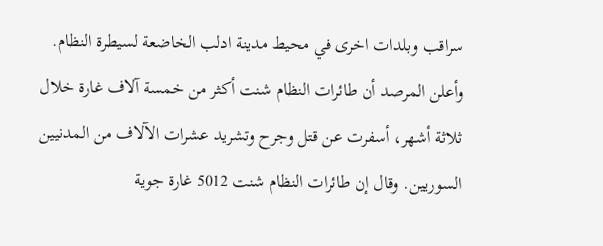سراقب وبلدات اخرى في محيط مدينة ادلب الخاضعة لسيطرة النظام.
وأعلن المرصد أن طائرات النظام شنت أكثر من خمسة آلاف غارة خلال ثلاثة أشهر، أسفرت عن قتل وجرح وتشريد عشرات الآلاف من المدنيين السوريين. وقال إن طائرات النظام شنت 5012 غارة جوية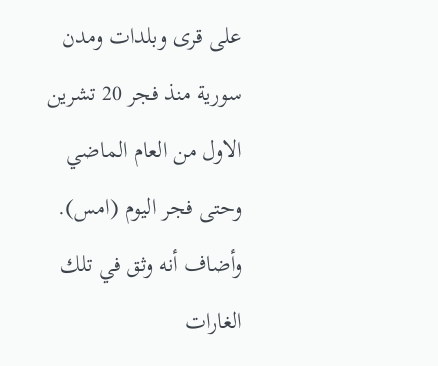على قرى وبلدات ومدن سورية منذ فجر 20 تشرين الاول من العام الماضي وحتى فجر اليوم (امس). وأضاف أنه وثق في تلك الغارات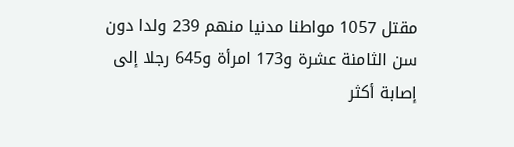مقتل 1057 مواطنا مدنيا منهم 239 ولدا دون سن الثامنة عشرة و173 امرأة و645 رجلا إلى إصابة أكثر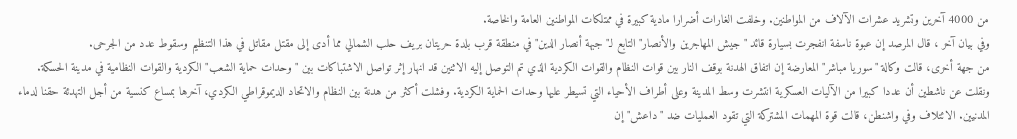من 4000 آخرين وتشريد عشرات الآلاف من المواطنين. وخلفت الغارات أضرارا مادية كبيرة في ممتلكات المواطنين العامة والخاصة.
وفي بيان آخر ، قال المرصد إن عبوة ناسفة انفجرت بسيارة قائد "جيش المهاجرين والأنصار" التابع لـ"جبهة أنصار الدين" في منطقة قرب بلدة حريتان بريف حلب الشمالي مما أدى إلى مقتل مقاتل في هذا التنظيم وسقوط عدد من الجرحى.
من جهة أخرى، قالت وكالة "سوريا مباشر" المعارضة إن اتفاق الهدنة بوقف النار بين قوات النظام والقوات الكردية الذي تم التوصل إليه الاثنين قد انهار إثر تواصل الاشتباكات بين "وحدات حماية الشعب" الكردية والقوات النظامية في مدينة الحسكة.
ونقلت عن ناشطين أن عددا كبيرا من الآليات العسكرية انتشرت وسط المدينة وعلى أطراف الأحياء التي تسيطر عليها وحدات الحماية الكردية. وفشلت أكثر من هدنة بين النظام والاتحاد الديموقراطي الكردي، آخرها بمساع كنسية من أجل التهدئة حقنا لدماء المدنيين. الائتلاف وفي واشنطن، قالت قوة المهمات المشتركة التي تقود العمليات ضد "داعش" إن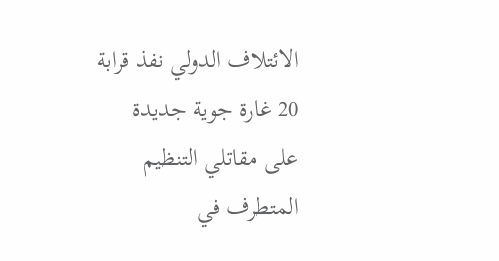الائتلاف الدولي نفذ قرابة 20 غارة جوية جديدة على مقاتلي التنظيم المتطرف في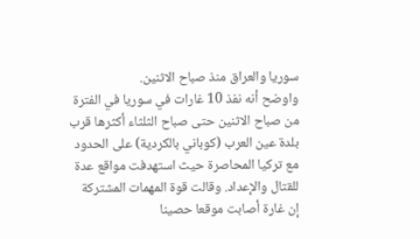سوريا والعراق منذ صباح الاثنين.
واوضح أنه نفذ 10 غارات في سوريا في الفترة من صباح الاثنين حتى صباح الثلثاء أكثرها قرب بلدة عين العرب (كوباني بالكردية) على الحدود مع تركيا المحاصرة حيث استهدفت مواقع عدة للقتال والإعداد. وقالت قوة المهمات المشتركة إن غارة أصابت موقعا حصينا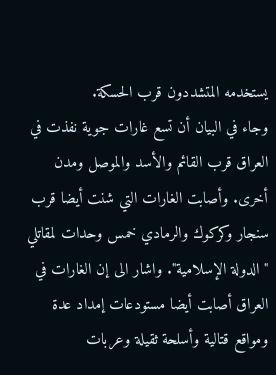يستخدمه المتشددون قرب الحسكة.
وجاء في البيان أن تسع غارات جوية نفذت في العراق قرب القائم والأسد والموصل ومدن أخرى. وأصابت الغارات التي شنت أيضا قرب سنجار وكركوك والرمادي خمس وحدات لمقاتلي "الدولة الإسلامية". واشار الى إن الغارات في العراق أصابت أيضا مستودعات إمداد عدة ومواقع قتالية وأسلحة ثقيلة وعربات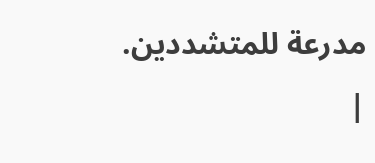مدرعة للمتشددين.
|